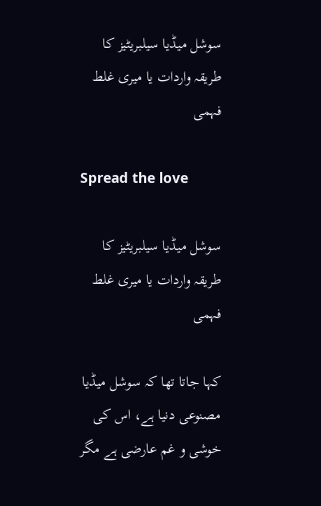سوشل میڈیا سیلبریٹیز کا طریقہ واردات یا میری غلط فہمی

Spread the love

سوشل میڈیا سیلبریٹیز کا طریقہ واردات یا میری غلط فہمی

کہا جاتا تھا کہ سوشل میڈیا مصنوعی دنیا ہے، اس کی خوشی و غم عارضی ہے مگر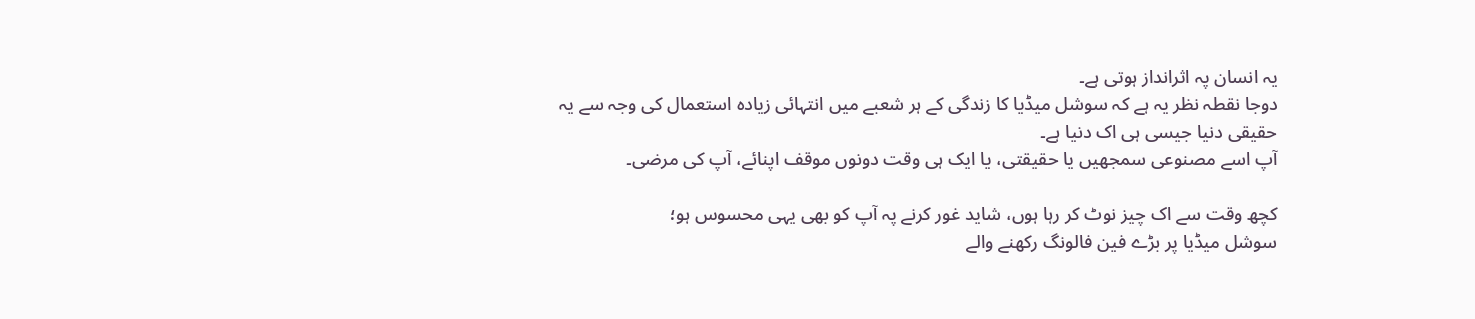یہ انسان پہ اثرانداز ہوتی ہے۔
دوجا نقطہ نظر یہ ہے کہ سوشل میڈیا کا زندگی کے ہر شعبے میں انتہائی زیادہ استعمال کی وجہ سے یہ حقیقی دنیا جیسی ہی اک دنیا ہے۔
آپ اسے مصنوعی سمجھیں یا حقیقتی، یا ایک ہی وقت دونوں موقف اپنائے، آپ کی مرضی۔

کچھ وقت سے اک چیز نوٹ کر رہا ہوں، شاید غور کرنے پہ آپ کو بھی یہی محسوس ہو؛
سوشل میڈیا پر بڑے فین فالونگ رکھنے والے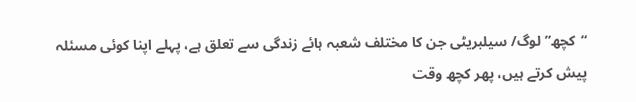“کچھ” لوگ/ سیلبریٹی جن کا مختلف شعبہ ہائے زندگی سے تعلق ہے، پہلے اپنا کوئی مسئلہ پیش کرتے ہیں، پھر کچھ وقت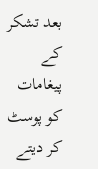بعد تشکر کے پیغامات کو پوسٹ کر دیتے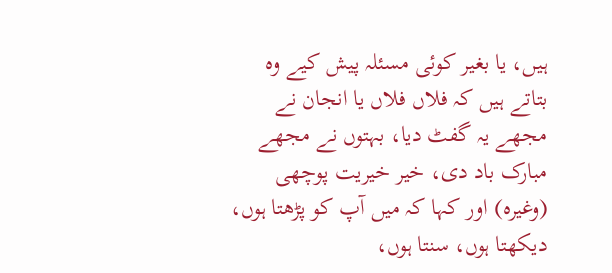ہیں، یا بغیر کوئی مسئلہ پیش کیے وہ بتاتے ہیں کہ فلاں فلاں یا انجان نے مجھے یہ گفٹ دیا، بہتوں نے مجھے مبارک باد دی، خیر خیریت پوچھی (وغیرہ) اور کہا کہ میں آپ کو پڑھتا ہوں، دیکھتا ہوں، سنتا ہوں،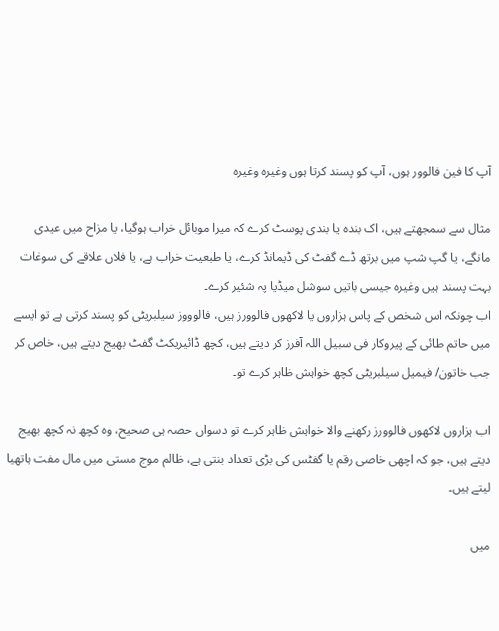آپ کا فین فالوور ہوں، آپ کو پسند کرتا ہوں وغیرہ وغیرہ

مثال سے سمجھتے ہیں، اک بندہ یا بندی پوسٹ کرے کہ میرا موبائل خراب ہوگیا، یا مزاح میں عیدی مانگے، یا گپ شپ میں برتھ ڈے گفٹ کی ڈیمانڈ کرے، یا طبعیت خراب ہے، یا فلاں علاقے کی سوغات بہت پسند ہیں وغیرہ جیسی باتیں سوشل میڈیا پہ شئیر کرے۔
اب چونکہ اس شخص کے پاس ہزاروں یا لاکھوں فالوورز ہیں، فالوووز سیلبریٹی کو پسند کرتی ہے تو ایسے میں حاتم طائی کے پیروکار فی سبیل اللہ آفرز کر دیتے ہیں، کچھ ڈائیریکٹ گفٹ بھیج دیتے ہیں، خاص کر جب خاتون/ فیمیل سیلبریٹی کچھ خواہش ظاہر کرے تو۔

اب ہزاروں لاکھوں فالوورز رکھنے والا خواہش ظاہر کرے تو دسواں حصہ ہی صحیح، وہ کچھ نہ کچھ بھیج دیتے ہیں، جو کہ اچھی خاصی رقم یا گفٹس کی بڑی تعداد بنتی ہے، ظالم موج مستی میں مال مفت ہاتھیا لیتے ہیں۔

میں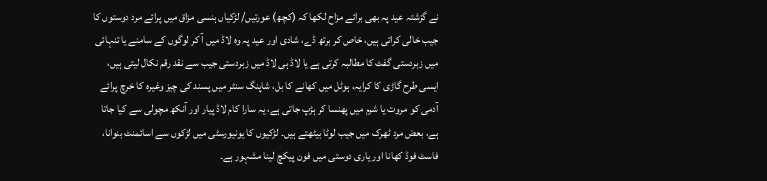نے گزشتہ عید پہ بھی برائے مزاح لکھا کہ (کچھ) عورتیں/ لڑکیاں ہنسی مزاق میں پرائے مرد دوستوں کا جیب خالی کراتی ہیں، خاص کر برتھ ڈے، شادی اور عید پہ وہ لاڈ میں آ کر لوگوں کے سامنے یا تنہائی میں زبردستی گفٹ کا مطالبہ کرتی ہے یا لاڈ ہی لاڈ میں زبردستی جیب سے نقد رقم نکال لیتی ہیں، ایسی طرح گاڑی کا کرایہ، ہوٹل میں کھانے کا بل، شاپنگ سنٹر میں پسند کی چیز وغیرہ کا خرچ پرائے آدمی کو مروت یا شرم میں پھنسا کر ہڑپ جاتی ہے، یہ سارا کام لاڈ پیار اور آنکھ مچولی سے کیا جاتا ہے، بعض مرد ٹھرک میں جیب لوٹا بیٹھتے ہیں۔ لڑکیوں کا یونیورسٹی میں لڑکوں سے اسائمنٹ بنوانا، فاسٹ فوڈ کھانا اور یاری دوستی میں فون پیکچ لینا مشہور ہے۔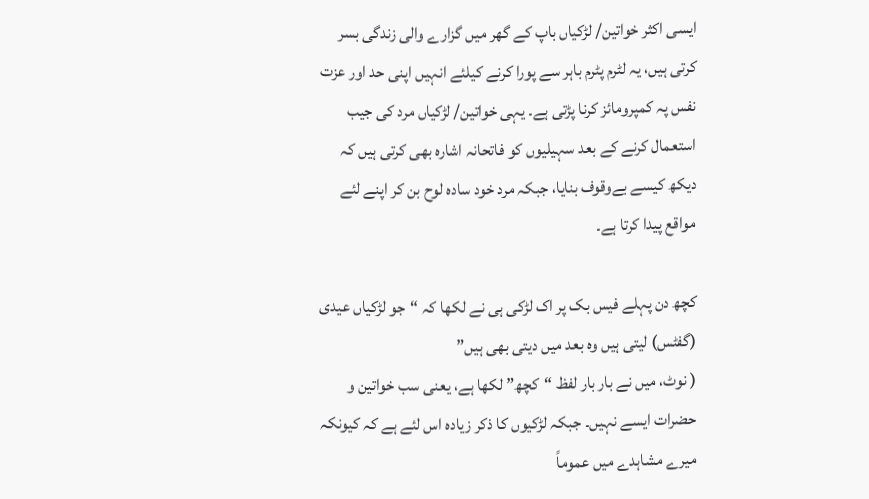ایسی اکثر خواتین/ لڑکیاں باپ کے گھر میں گزارے والی زندگی بسر کرتی ہیں، یہ لٹرم پٹرم باہر سے پورا کرنے کیلئے انہیں اپنی حد اور عزت نفس پہ کمپرومائز کرنا پڑتی ہے۔ یہی خواتین/ لڑکیاں مرد کی جیب استعمال کرنے کے بعد سہیلیوں کو فاتحانہ اشارہ بھی کرتی ہیں کہ دیکھ کیسے بےوقوف بنایا، جبکہ مرد خود سادہ لوح بن کر اپنے لئے مواقع پیدا کرتا ہے۔

کچھ دن پہلے فیس بک پر اک لڑکی ہی نے لکھا کہ “جو لڑکیاں عیدی (گفٹس) لیتی ہیں وہ بعد میں دیتی بھی ہیں”
( نوٹ، میں نے بار بار لفظ “کچھ” لکھا ہے، یعنی سب خواتین و حضرات ایسے نہیں۔ جبکہ لڑکیوں کا ذکر زیادہ اس لئے ہے کہ کیونکہ میرے مشاہدے میں عموماً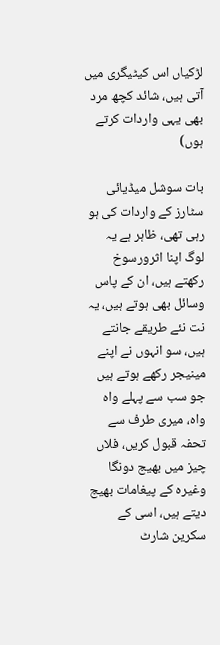لڑکیاں اس کیٹیگری میں آتی ہیں، شائد کچھ مرد بھی یہی واردات کرتے ہوں)

بات سوشل میڈیائی سٹارز کے واردات کی ہو رہی تھی، ظاہر ہے یہ لوگ اپنا اثرورسوخ رکھتے ہیں، ان کے پاس وسائل بھی ہوتے ہیں، یہ نت نئے طریقے جانتے ہیں، سو انہوں نے اپنے مینیجر رکھے ہوتے ہیں جو سب سے پہلے واہ واہ، میری طرف سے تحفہ قبول کریں، فلاں چیز میں بھیج دونگا وغیرہ کے پیغامات بھیج دیتے ہیں، اسی کے سکرین شارٹ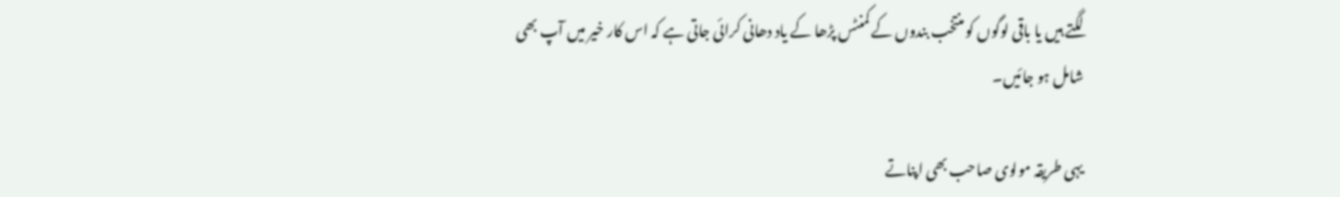لگتے ہیں یا باقی لوگوں کو منتخب بندوں کے کمنٹس پڑھا کے یاد دھانی کرائی جاتی ہے کہ اس کار خیر میں آپ بھی شامل ہو جائیں۔

یہی طریقہ مولوی صاحب بھی اپناتے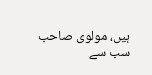ہیں، مولوی صاحب سب سے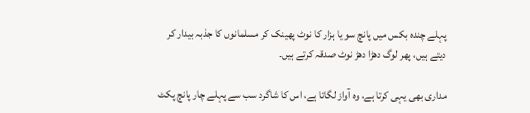پہلے چندہ بکس میں پانچ سو یا ہزار کا نوٹ پھینک کر مسلمانوں کا جذبہ بیدار کر دیتے ہیں، پھر لوگ دھڑا دھڑ نوٹ صدقہ کرتے ہیں۔

مداری بھی یہی کرتا ہے، وہ آواز لگاتا ہے، اس کا شاگرد سب سے پہلے چار پانچ پکٹ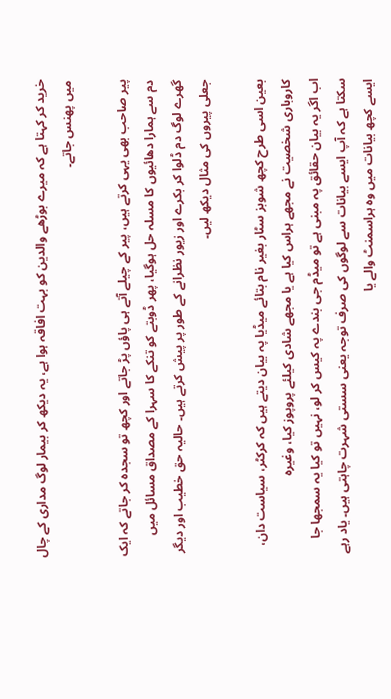خرید کر کہتا ہے کہ میرے بوڑھے والدین کو بہت افاقہ ہوا ہے، یہ دیکھ کر بیمار لوگ مداری کے چال میں پھنس جاتے۔

پیر صاحب بھی یہی کرتے ہیں، پیر کے چیلے آتے ہی پاؤں پڑ جاتے اور کچھ تو سجدہ کر جاتے کہ ایک دم سے ہمارا دھائیوں کا مسلہ حل ہوگیا، پھر ڈوبتے کو تنکے کا سہرا کے مصداق مسائل میں گھرے لوگ دم ڈلوا کر بکرے اور زیور نظرانے کے طور پر پیش کرتے ہیں۔ حالیہ حق خطیب اور دیگر جعلی پیروں کی مثال دیکھ لیں۔

بعین اسی طرح کچھ شوبز سٹار بغیر نام بتائے میڈیا پہ بیان دیتے ہیں کہ کرکٹر، سیاست دان، کاروباری شخصیت نے مجھے ہراس کیا ہے یا مجھے شادی کیلئے پروپوز کیا، وغیرہ
اب اگر یہ بیان حقائق پہ مبنی ہے تو میڈم جی بندے پہ کیس کر لو، نہیں تو کیا یہ سمجھا جا سکتا ہے کہ آپ ایسے بیانات سے لوگوں کی صرف توجہ یعنی سستی شہرت چاہتی ہیں۔ یاد رہے ایسے کچھ بیانات میں وہ ہراسمنٹ والے یا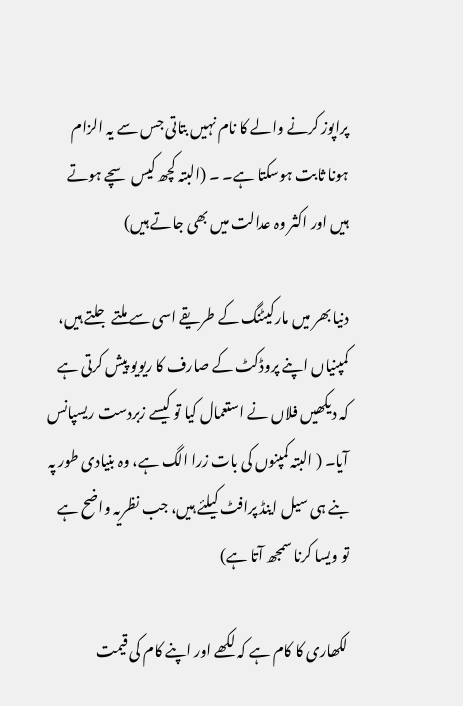پراپوز کرنے والے کا نام نہیں بتاتی جس سے یہ الزام ہونا ثابت ہوسکتا ہے۔ ۔ (البتہ کچھ کیس سچے ہوتے ہیں اور اکثر وہ عدالت میں بھی جاتے ہیں)

دنیا بھر میں مارکیٹنگ کے طریقے اسی سے ملتے جلتے ہیں، کمپنیاں اپنے پروڈکٹ کے صارف کا ریویو پیش کرتی ہے کہ دیکھیں فلاں نے استعمال کیا تو کیسے زبردست ریسپانس آیا۔ ( البتہ کمپنوں کی بات زرا الگ ہے، وہ بنیادی طور پہ بنے ہی سیل اینڈ پرافٹ کیلئے ہیں، جب نظریہ واضح ہے تو ویسا کرنا سمجھ آتا ہے)

لکھاری کا کام ہے کہ لکھے اور اپنے کام کی قیمت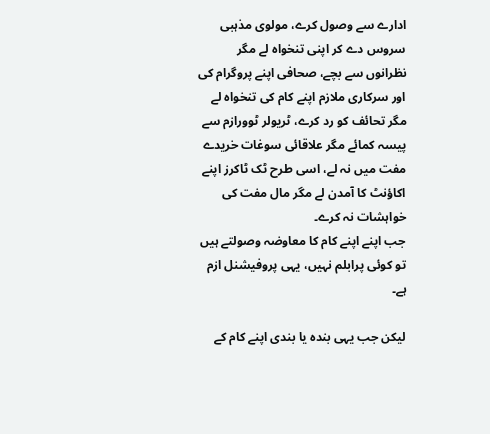ادارے سے وصول کرے، مولوی مذہبی سروس دے کر اپنی تنخواہ لے مگر نظرانوں سے بچے، صحافی اپنے پروگرام کی اور سرکاری ملازم اپنے کام کی تنخواہ لے مگر تحائف کو رد کرے، ٹریولر ٹوورازم سے پیسہ کمائے مگر علاقائی سوغات خریدے مفت میں نہ لے، اسی طرح ٹک ٹاکرز اپنے اکاؤنٹ کا آمدن لے مگر مال مفت کی خواہشات نہ کرے۔
جب اپنے اپنے کام کا معاوضہ وصولتے ہیں تو کوئی پرابلم نہیں، یہی پروفیشنل ازم ہے۔

لیکن جب یہی بندہ یا بندی اپنے کام کے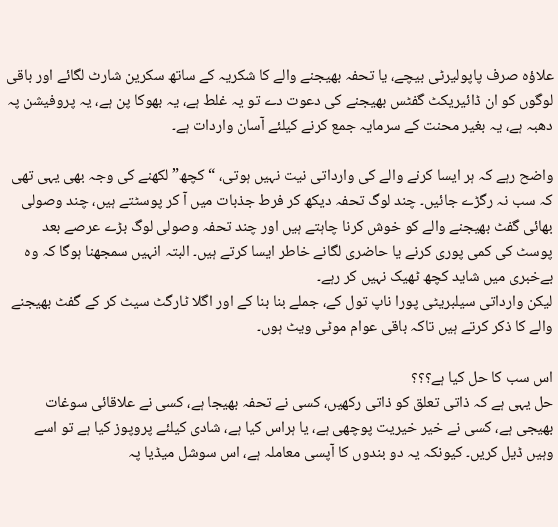علاؤہ صرف پاپولیرٹی بیچے، یا تحفہ بھیجنے والے کا شکریہ کے ساتھ سکرین شارٹ لگائے اور باقی لوگوں کو ان ڈائیریکٹ گفٹس بھیجنے کی دعوت دے تو یہ غلط ہے، یہ بھوکا پن ہے، یہ پروفیشن پہ دھبہ ہے، یہ بغیر محنت کے سرمایہ جمع کرنے کیلئے آسان واردات ہے۔

واضح رہے کہ ہر ایسا کرنے والے کی وارداتی نیت نہیں ہوتی، “کچھ” لکھنے کی وجہ بھی یہی تھی کہ سب نہ رگڑے جائیں۔ چند لوگ تحفہ دیکھ کر فرط جذبات میں آ کر پوسٹتے ہیں، چند وصولی بھائی گفٹ بھیجنے والے کو خوش کرنا چاہتے ہیں اور چند تحفہ وصولی لوگ بڑے عرصے بعد پوسٹ کی کمی پوری کرنے یا حاضری لگانے خاطر ایسا کرتے ہیں۔ البتہ انہیں سمجھنا ہوگا کہ وہ بےخبری میں شاید کچھ ٹھیک نہیں کر رہے۔
لیکن وارداتی سیلبریٹی پورا ناپ تول کے، جملے بنا بنا کے اور اگلا ٹارگٹ سیٹ کر کے گفٹ بھیجنے والے کا ذکر کرتے ہیں تاکہ باقی عوام موٹی ویٹ ہوں۔

اس سب کا حل کیا ہے؟؟؟
حل یہی ہے کہ ذاتی تعلق کو ذاتی رکھیں، کسی نے تحفہ بھیجا ہے، کسی نے علاقائی سوغات بھیجی ہے، کسی نے خیر خیریت پوچھی ہے، یا ہراس کیا ہے، شادی کیلئے پروپوز کیا ہے تو اسے وہیں ڈیل کریں۔ کیونکہ یہ دو بندوں کا آپسی معاملہ ہے، اس سوشل میڈیا پہ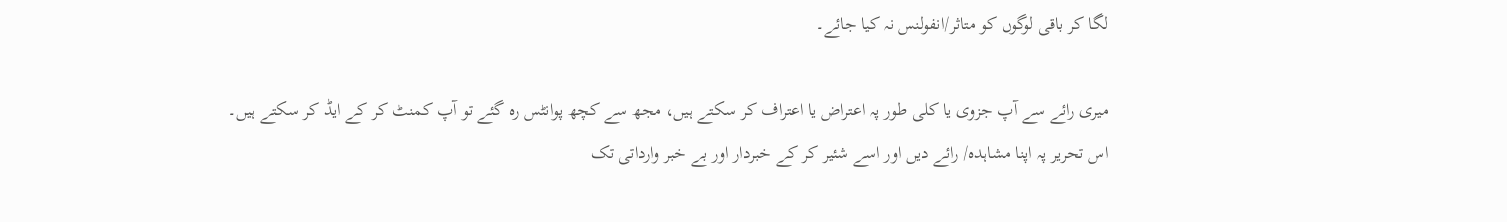لگا کر باقی لوگوں کو متاثر/انفولنس نہ کیا جائے۔

میری رائے سے آپ جزوی یا کلی طور پہ اعتراض یا اعتراف کر سکتے ہیں، مجھ سے کچھ پوانٹس رہ گئے تو آپ کمنٹ کر کے ایڈ کر سکتے ہیں۔
اس تحریر پہ اپنا مشاہدہ/ رائے دیں اور اسے شئیر کر کے خبردار اور بے خبر وارداتی تک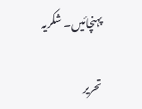پہنچائیں۔ شکریہ

تحریر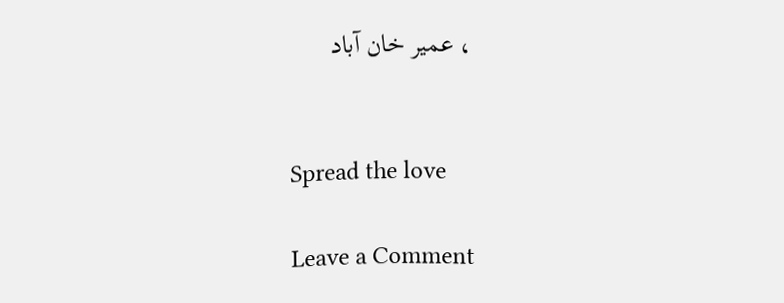، عمیر خان آباد


Spread the love

Leave a Comment